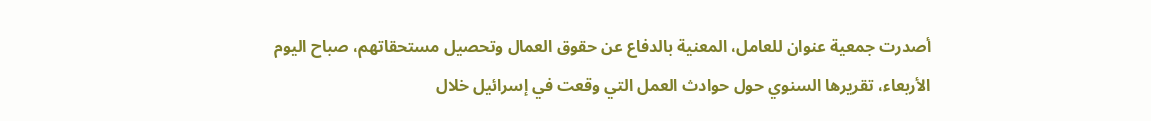أصدرت جمعية عنوان للعامل، المعنية بالدفاع عن حقوق العمال وتحصيل مستحقاتهم، صباح اليوم الأربعاء، تقريرها السنوي حول حوادث العمل التي وقعت في إسرائيل خلال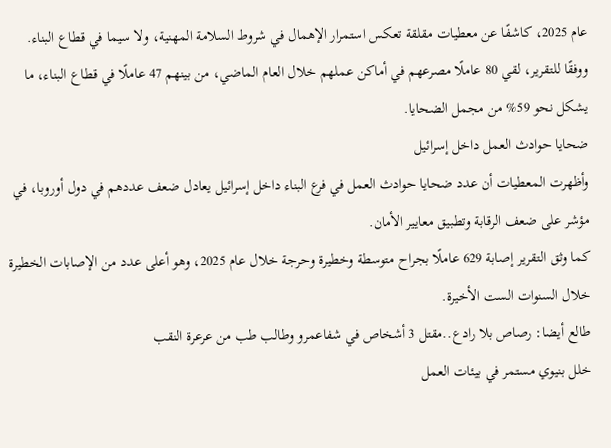عام 2025، كاشفًا عن معطيات مقلقة تعكس استمرار الإهمال في شروط السلامة المهنية، ولا سيما في قطاع البناء.
ووفقًا للتقرير، لقي 80 عاملًا مصرعهم في أماكن عملهم خلال العام الماضي، من بينهم 47 عاملًا في قطاع البناء، ما يشكل نحو 59% من مجمل الضحايا.
ضحايا حوادث العمل داخل إسرائيل
وأظهرت المعطيات أن عدد ضحايا حوادث العمل في فرع البناء داخل إسرائيل يعادل ضعف عددهم في دول أوروبا، في مؤشر على ضعف الرقابة وتطبيق معايير الأمان.
كما وثق التقرير إصابة 629 عاملًا بجراح متوسطة وخطيرة وحرجة خلال عام 2025، وهو أعلى عدد من الإصابات الخطيرة خلال السنوات الست الأخيرة.
طالع أيضا: رصاص بلا رادع..مقتل 3 أشخاص في شفاعمرو وطالب طب من عرعرة النقب
خلل بنيوي مستمر في بيئات العمل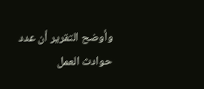وأوضح التقرير أن عدد حوادث العمل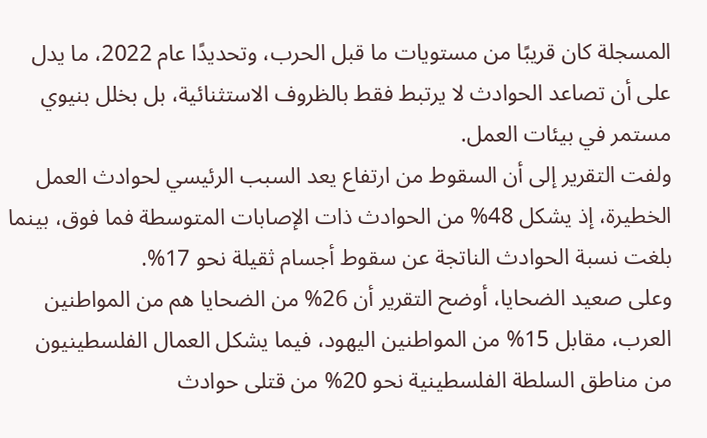المسجلة كان قريبًا من مستويات ما قبل الحرب، وتحديدًا عام 2022، ما يدل على أن تصاعد الحوادث لا يرتبط فقط بالظروف الاستثنائية، بل بخلل بنيوي مستمر في بيئات العمل.
ولفت التقرير إلى أن السقوط من ارتفاع يعد السبب الرئيسي لحوادث العمل الخطيرة، إذ يشكل 48% من الحوادث ذات الإصابات المتوسطة فما فوق، بينما بلغت نسبة الحوادث الناتجة عن سقوط أجسام ثقيلة نحو 17%.
وعلى صعيد الضحايا، أوضح التقرير أن 26% من الضحايا هم من المواطنين العرب، مقابل 15% من المواطنين اليهود، فيما يشكل العمال الفلسطينيون من مناطق السلطة الفلسطينية نحو 20% من قتلى حوادث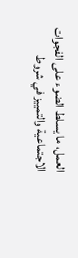العمل، ما يسلط الضوء على الفجوات الاجتماعية والتمييز في شروط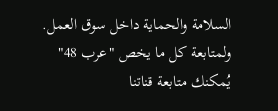السلامة والحماية داخل سوق العمل.
ولمتابعة كل ما يخص "عرب 48" يُمكنك متابعة قناتنا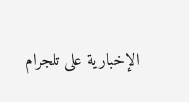الإخبارية على تلجرام